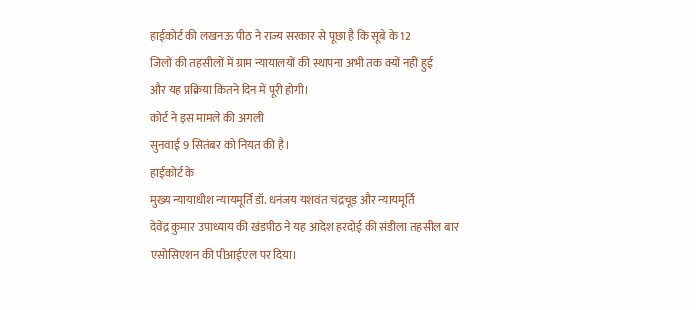हाईकोर्ट की लखनऊ पीठ ने राज्य सरकार से पूछा है कि सूबे के 12
जिलों की तहसीलों में ग्राम न्यायालयों की स्थापना अभी तक क्यों नहीं हुई
और यह प्रक्रिया कितने दिन में पूरी होगी।
कोर्ट ने इस मामले की अगली
सुनवाई 9 सितंबर को नियत की है।
हाईकोर्ट के
मुख्य न्यायाधीश न्यायमूर्ति डॉ. धनंजय यशवंत चंद्रचूड़ और न्यायमूर्ति
देवेंद्र कुमार उपाध्याय की खंडपीठ ने यह आदेश हरदोई की संडीला तहसील बार
एसोसिएशन की पीआईएल पर दिया।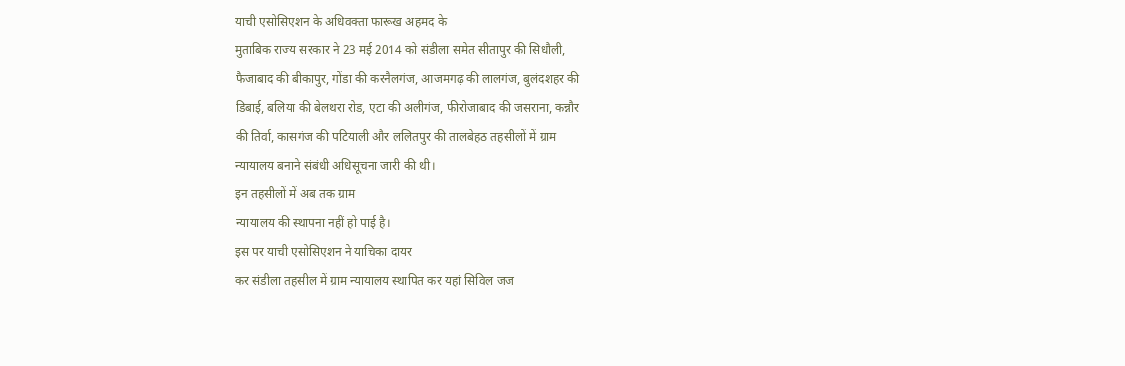याची एसोसिएशन के अधिवक्ता फारूख अहमद के
मुताबिक राज्य सरकार ने 23 मई 2014 को संडीला समेत सीतापुर की सिधौली,
फैजाबाद की बीकापुर, गोंडा की करनैलगंज, आजमगढ़ की लालगंज, बुलंदशहर की
डिबाई, बलिया की बेलथरा रोड, एटा की अलीगंज, फीरोजाबाद की जसराना, कन्नौर
की तिर्वा, कासगंज की पटियाली और ललितपुर की तालबेहठ तहसीलों में ग्राम
न्यायालय बनाने संबंधी अधिसूचना जारी की थी।
इन तहसीलों में अब तक ग्राम
न्यायालय की स्थापना नहीं हो पाई है।
इस पर याची एसोसिएशन ने याचिका दायर
कर संडीला तहसील में ग्राम न्यायालय स्थापित कर यहां सिविल जज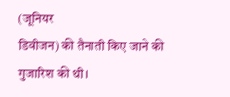(जूनियर
डिवीजन) की तैनाती किए जाने की गुजारिश की थी।